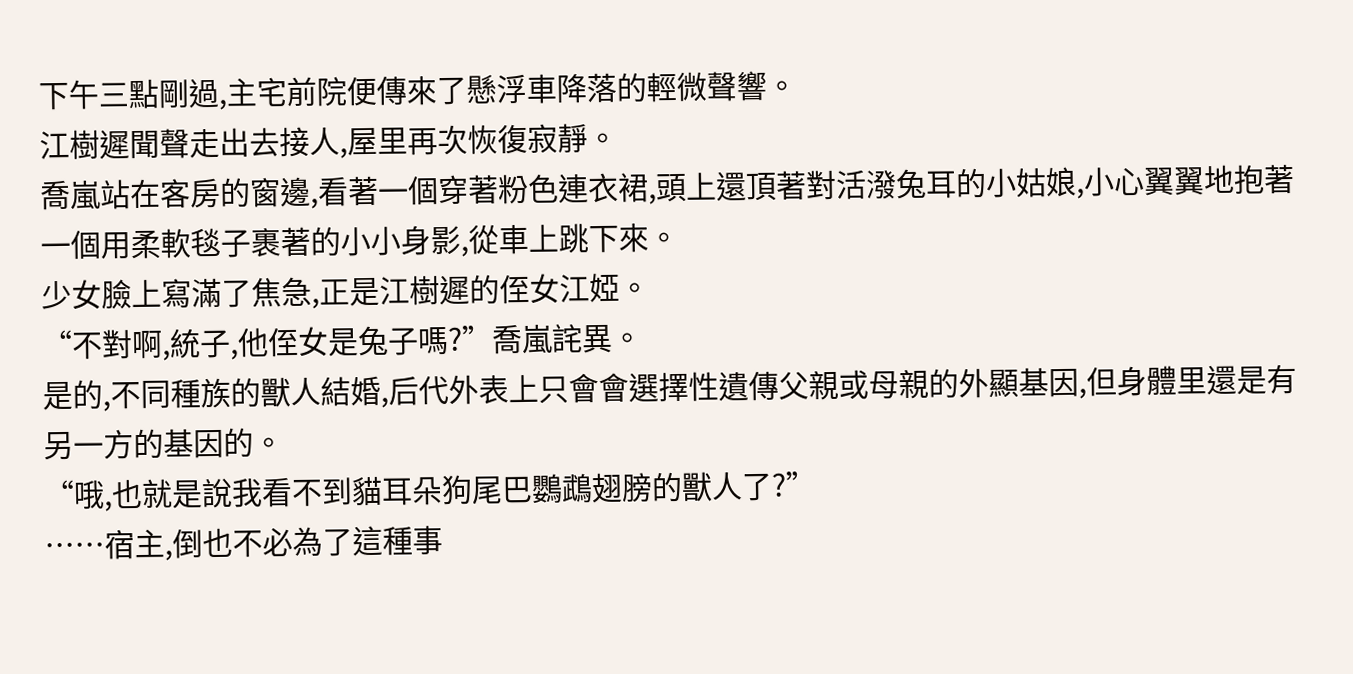下午三點剛過,主宅前院便傳來了懸浮車降落的輕微聲響。
江樹遲聞聲走出去接人,屋里再次恢復寂靜。
喬嵐站在客房的窗邊,看著一個穿著粉色連衣裙,頭上還頂著對活潑兔耳的小姑娘,小心翼翼地抱著一個用柔軟毯子裹著的小小身影,從車上跳下來。
少女臉上寫滿了焦急,正是江樹遲的侄女江婭。
“不對啊,統子,他侄女是兔子嗎?”喬嵐詫異。
是的,不同種族的獸人結婚,后代外表上只會會選擇性遺傳父親或母親的外顯基因,但身體里還是有另一方的基因的。
“哦,也就是說我看不到貓耳朵狗尾巴鸚鵡翅膀的獸人了?”
……宿主,倒也不必為了這種事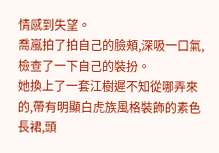情感到失望。
喬嵐拍了拍自己的臉頰,深吸一口氣,檢查了一下自己的裝扮。
她換上了一套江樹遲不知從哪弄來的,帶有明顯白虎族風格裝飾的素色長裙,頭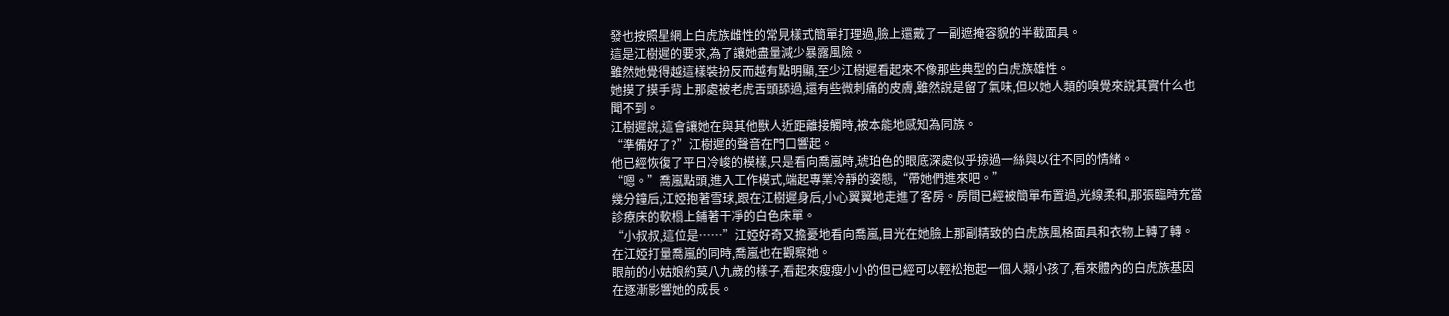發也按照星網上白虎族雌性的常見樣式簡單打理過,臉上還戴了一副遮掩容貌的半截面具。
這是江樹遲的要求,為了讓她盡量減少暴露風險。
雖然她覺得越這樣裝扮反而越有點明顯,至少江樹遲看起來不像那些典型的白虎族雄性。
她摸了摸手背上那處被老虎舌頭舔過,還有些微刺痛的皮膚,雖然說是留了氣味,但以她人類的嗅覺來說其實什么也聞不到。
江樹遲說,這會讓她在與其他獸人近距離接觸時,被本能地感知為同族。
“準備好了?”江樹遲的聲音在門口響起。
他已經恢復了平日冷峻的模樣,只是看向喬嵐時,琥珀色的眼底深處似乎掠過一絲與以往不同的情緒。
“嗯。”喬嵐點頭,進入工作模式,端起專業冷靜的姿態,“帶她們進來吧。”
幾分鐘后,江婭抱著雪球,跟在江樹遲身后,小心翼翼地走進了客房。房間已經被簡單布置過,光線柔和,那張臨時充當診療床的軟榻上鋪著干凈的白色床單。
“小叔叔,這位是……”江婭好奇又擔憂地看向喬嵐,目光在她臉上那副精致的白虎族風格面具和衣物上轉了轉。
在江婭打量喬嵐的同時,喬嵐也在觀察她。
眼前的小姑娘約莫八九歲的樣子,看起來瘦瘦小小的但已經可以輕松抱起一個人類小孩了,看來體內的白虎族基因在逐漸影響她的成長。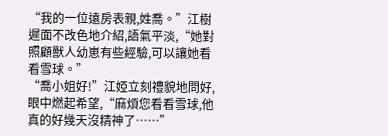“我的一位遠房表親,姓喬。”江樹遲面不改色地介紹,語氣平淡,“她對照顧獸人幼崽有些經驗,可以讓她看看雪球。”
“喬小姐好!”江婭立刻禮貌地問好,眼中燃起希望,“麻煩您看看雪球,他真的好幾天沒精神了……”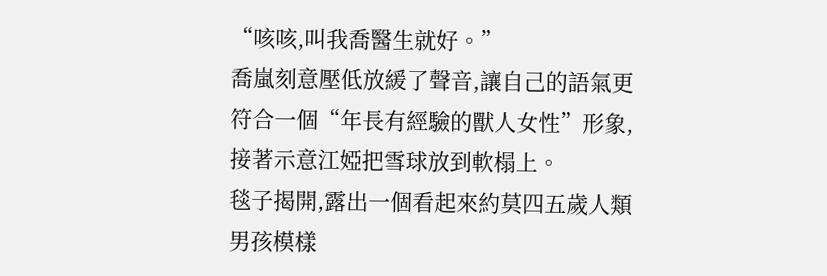“咳咳,叫我喬醫生就好。”
喬嵐刻意壓低放緩了聲音,讓自己的語氣更符合一個“年長有經驗的獸人女性”形象,接著示意江婭把雪球放到軟榻上。
毯子揭開,露出一個看起來約莫四五歲人類男孩模樣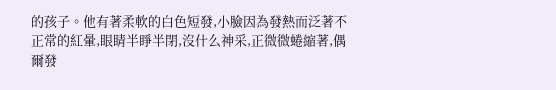的孩子。他有著柔軟的白色短發,小臉因為發熱而泛著不正常的紅暈,眼睛半睜半閉,沒什么神采,正微微蜷縮著,偶爾發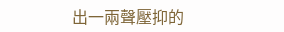出一兩聲壓抑的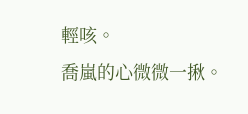輕咳。
喬嵐的心微微一揪。